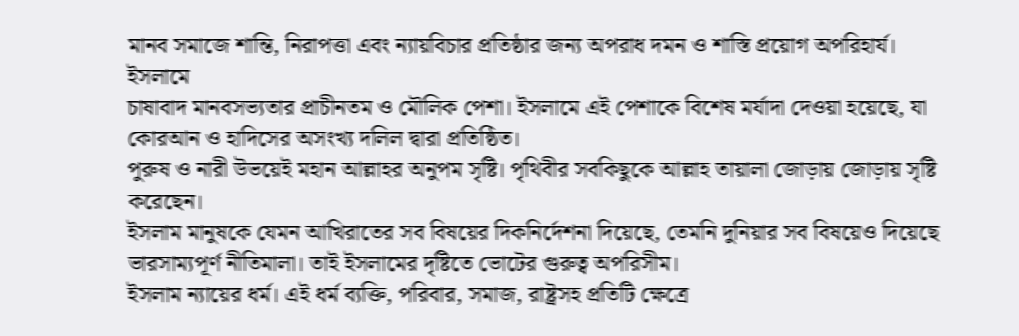মানব সমাজে শান্তি, নিরাপত্তা এবং ন্যায়বিচার প্রতিষ্ঠার জন্য অপরাধ দমন ও শাস্তি প্রয়োগ অপরিহার্য।
ইসলামে
চাষাবাদ মানবসভ্যতার প্রাচীনতম ও মৌলিক পেশা। ইসলামে এই পেশাকে বিশেষ মর্যাদা দেওয়া হয়েছে, যা কোরআন ও হাদিসের অসংখ্য দলিল দ্বারা প্রতিষ্ঠিত।
পুরুষ ও নারী উভয়েই মহান আল্লাহর অনুপম সৃষ্টি। পৃথিবীর সবকিছুকে আল্লাহ তায়ালা জোড়ায় জোড়ায় সৃষ্টি করেছেন।
ইসলাম মানুষকে যেমন আখিরাতের সব বিষয়ের দিকনির্দেশনা দিয়েছে, তেমনি দুনিয়ার সব বিষয়েও দিয়েছে ভারসাম্যপূর্ণ নীতিমালা। তাই ইসলামের দৃষ্টিতে ভোটের গুরুত্ব অপরিসীম।
ইসলাম ন্যায়ের ধর্ম। এই ধর্ম ব্যক্তি, পরিবার, সমাজ, রাষ্ট্রসহ প্রতিটি ক্ষেত্রে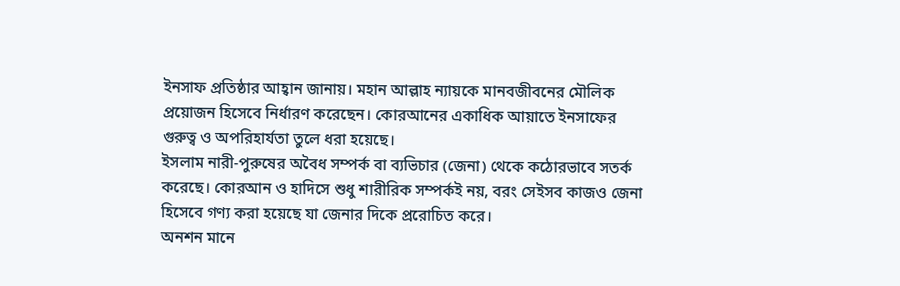ইনসাফ প্রতিষ্ঠার আহ্বান জানায়। মহান আল্লাহ ন্যায়কে মানবজীবনের মৌলিক প্রয়োজন হিসেবে নির্ধারণ করেছেন। কোরআনের একাধিক আয়াতে ইনসাফের গুরুত্ব ও অপরিহার্যতা তুলে ধরা হয়েছে।
ইসলাম নারী-পুরুষের অবৈধ সম্পর্ক বা ব্যভিচার (জেনা) থেকে কঠোরভাবে সতর্ক করেছে। কোরআন ও হাদিসে শুধু শারীরিক সম্পর্কই নয়, বরং সেইসব কাজও জেনা হিসেবে গণ্য করা হয়েছে যা জেনার দিকে প্ররোচিত করে।
অনশন মানে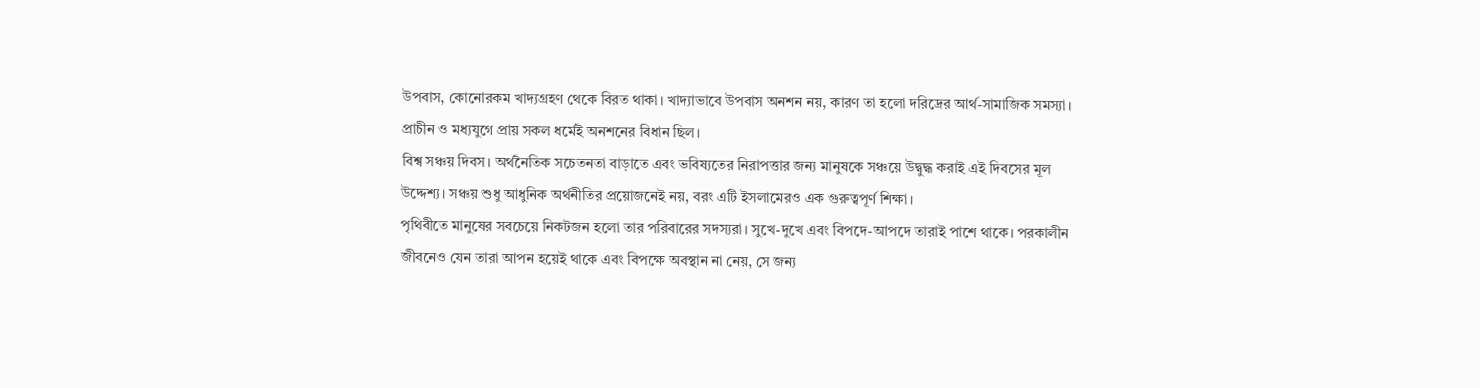উপবাস, কোনোরকম খাদ্যগ্রহণ থেকে বিরত থাকা। খাদ্যাভাবে উপবাস অনশন নয়, কারণ তা হলো দরিদ্রের আর্থ-সামাজিক সমস্যা। প্রাচীন ও মধ্যযুগে প্রায় সকল ধর্মেই অনশনের বিধান ছিল।
বিশ্ব সঞ্চয় দিবস। অর্থনৈতিক সচেতনতা বাড়াতে এবং ভবিষ্যতের নিরাপত্তার জন্য মানুষকে সঞ্চয়ে উদ্বুদ্ধ করাই এই দিবসের মূল উদ্দেশ্য। সঞ্চয় শুধু আধুনিক অর্থনীতির প্রয়োজনেই নয়, বরং এটি ইসলামেরও এক গুরুত্বপূর্ণ শিক্ষা।
পৃথিবীতে মানুষের সবচেয়ে নিকটজন হলো তার পরিবারের সদস্যরা। সুখে-দুখে এবং বিপদে-আপদে তারাই পাশে থাকে। পরকালীন জীবনেও যেন তারা আপন হয়েই থাকে এবং বিপক্ষে অবস্থান না নেয়, সে জন্য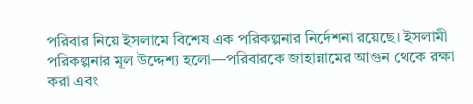পরিবার নিয়ে ইসলামে বিশেষ এক পরিকল্পনার নির্দেশনা রয়েছে। ইসলামী পরিকল্পনার মূল উদ্দেশ্য হলো—পরিবারকে জাহান্নামের আগুন থেকে রক্ষা করা এবং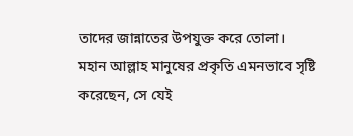তাদের জান্নাতের উপযুক্ত করে তোলা।
মহান আল্লাহ মানুষের প্রকৃতি এমনভাবে সৃষ্টি করেছেন, সে যেই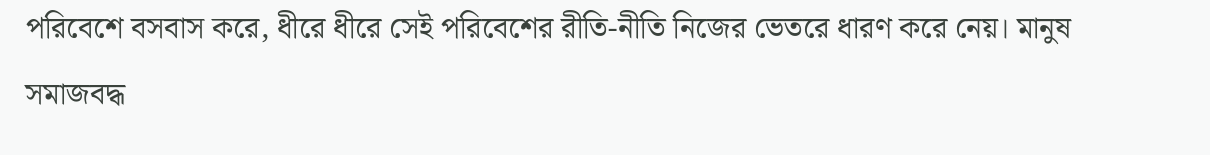পরিবেশে বসবাস করে, ধীরে ধীরে সেই পরিবেশের রীতি-নীতি নিজের ভেতরে ধারণ করে নেয়। মানুষ সমাজবদ্ধ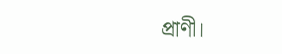প্রাণী।